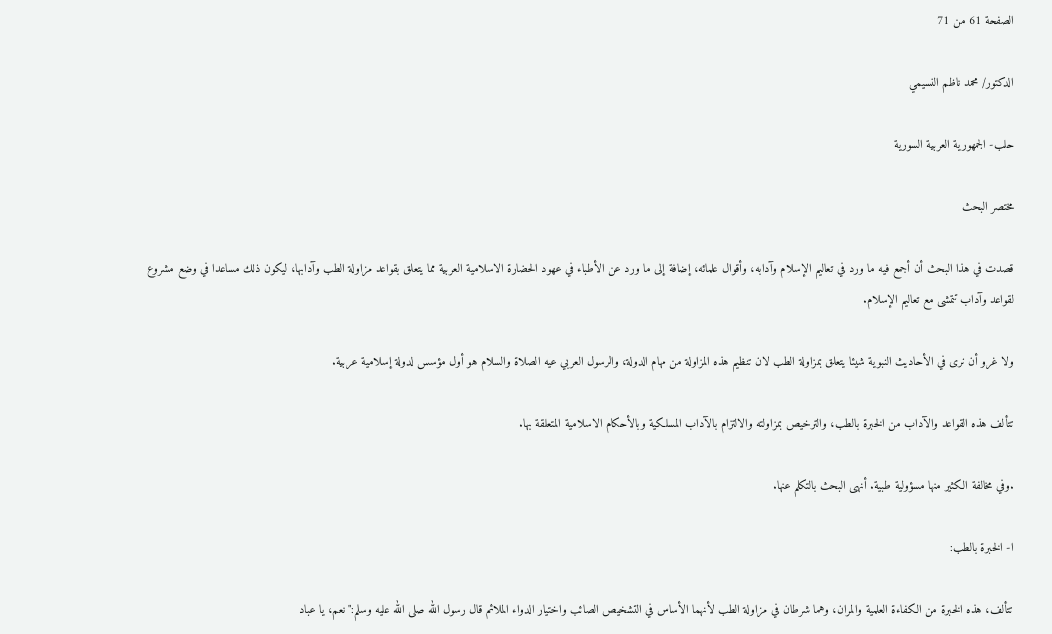الصفحة 61 من 71

الدكتور/ محمد ناظم النسيمي

حلب- الجمهورية العربية السورية

مختصر البحث

قصدت في هذا البحث أن أجمع فيه ما ورد في تعاليم الإسلام وآدابه، وأقوال علمائه، إضافة إلى ما ورد عن الأطباء في عهود الحضارة الاسلامية العربية مما يتعلق بقواعد مزاولة الطب وآدابها، ليكون ذلك مساعدا في وضع مشروع لقواعد وآداب تتمشى مع تعاليم الإسلام.

ولا غرو أن نرى في الأحاديث النبوية شيئا يتعلق بمزاولة الطب لان تنظيم هذه المزاولة من مهام الدولة، والرسول العربي عيه الصلاة والسلام هو أول مؤسس لدولة إسلامية عربية.

تتألف هذه القواعد والآداب من الخبرة بالطب، والترخيص بمزاولته والالتزام بالآداب المسلكية وبالأحكام الاسلامية المتعلقة بها.

.وفي مخالفة الكثير منها مسؤولية طبية. أنهى البحث بالتكلم عنها.

ا- الخبرة بالطب:

تتألف، هذه الخبرة من الكفاءة العلمية والمران، وهما شرطان في مزاولة الطب لأنهما الأساس في التشخيص الصائب واختيار الدواء الملائم قال رسول الله صلى الله عليه وسلم:"نعم، يا عباد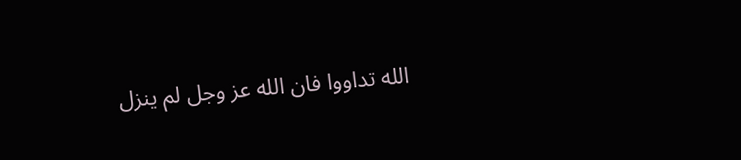الله تداووا فان الله عز وجل لم ينزل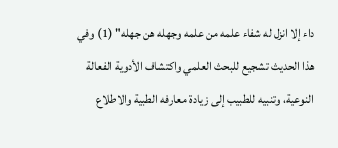داء إلا انزل له شفاء علمه من علمه وجهله هن جهله" (1) وفي هذا الحديث تشجيع للبحث العلمي واكتشاف الأدوية الفعالة النوعية، وتنبيه للطبيب إلى زيادة معارفه الطبية والاطلاع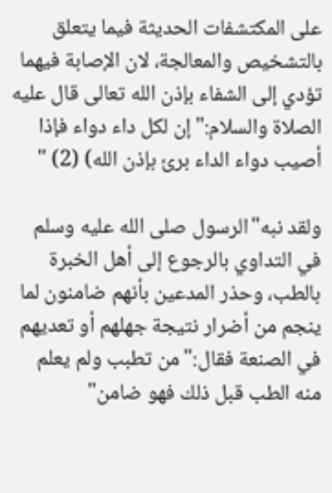على المكتشفات الحديثة فيما يتعلق بالتشخيص والمعالجة، لان الإصابة فيهما تؤدي إلى الشفاء بإذن الله تعالى قال عليه الصلاة والسلام:"إن لكل داء دواء فإذا أصيب دواء الداء برئ بإذن الله) (2) "

ولقد نبه"الرسول صلى الله عليه وسلم في التداوي بالرجوع إلى أهل الخبرة بالطب، وحذر المدعين بأنهم ضامنون لما ينجم من أضرار نتيجة جهلهم أو تعديهم في الصنعة فقال:"من تطبب ولم يعلم منه الطب قبل ذلك فهو ضامن"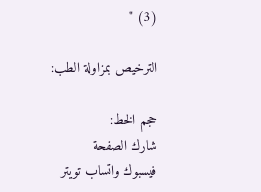(3) "

الترخيص بمزاولة الطب:

حجم الخط:
شارك الصفحة
فيسبوك واتساب تويتر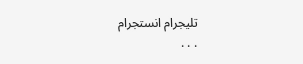تليجرام انستجرام
. . .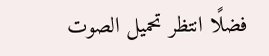فضلًا انتظر تحميل الصوت